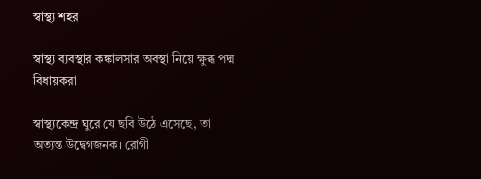স্বাস্থ্য শহর

স্বাস্থ্য ব্যবস্থার কঙ্কালসার অবস্থা নিয়ে ক্ষুব্ধ পদ্ম বিধায়করা

স্বাস্থ্যকেন্দ্র ঘুরে যে ছবি উঠে এসেছে, তা অত্যন্ত উদ্বেগজনক। রোগী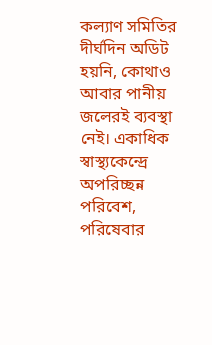কল্যাণ সমিতির দীর্ঘদিন অডিট হয়নি, কোথাও আবার পানীয় জলেরই ব্যবস্থা নেই। একাধিক স্বাস্থ্যকেন্দ্রে অপরিচ্ছন্ন পরিবেশ, পরিষেবার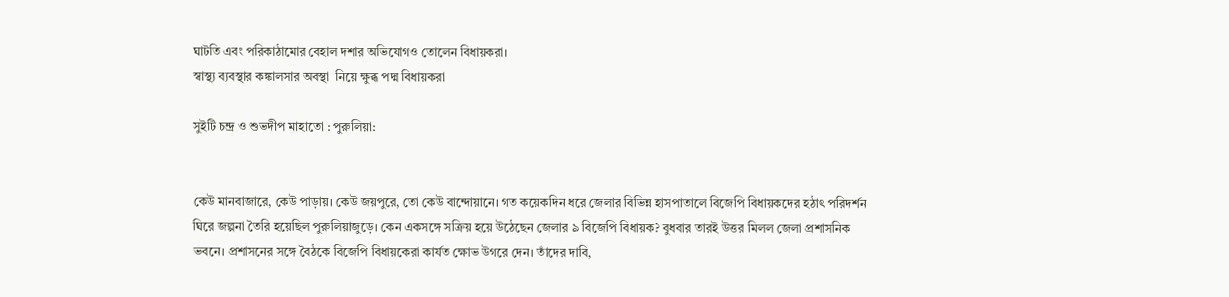ঘাটতি এবং পরিকাঠামোর বেহাল দশার অভিযোগও তোলেন বিধায়করা।
স্বাস্থ্য ব্যবস্থার কঙ্কালসার অবস্থা  নিয়ে ক্ষুব্ধ পদ্ম বিধায়করা

সুইটি চন্দ্র ও শুভদীপ মাহাতো : পুরুলিয়া:


কেউ মানবাজারে, কেউ পাড়ায়। কেউ জয়পুরে, তো কেউ বান্দোয়ানে। গত কয়েকদিন ধরে জেলার বিভিন্ন হাসপাতালে বিজেপি বিধায়কদের হঠাৎ পরিদর্শন ঘিরে জল্পনা তৈরি হয়েছিল পুরুলিয়াজুড়ে। কেন একসঙ্গে সক্রিয় হয়ে উঠেছেন জেলার ৯ বিজেপি বিধায়ক? বুধবার তারই উত্তর মিলল জেলা প্রশাসনিক ভবনে। প্রশাসনের সঙ্গে বৈঠকে বিজেপি বিধায়কেরা কার্যত ক্ষোভ উগরে দেন। তাঁদের দাবি,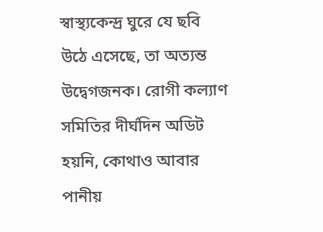স্বাস্থ্যকেন্দ্র ঘুরে যে ছবি উঠে এসেছে, তা অত্যন্ত উদ্বেগজনক। রোগী কল্যাণ সমিতির দীর্ঘদিন অডিট হয়নি, কোথাও আবার পানীয়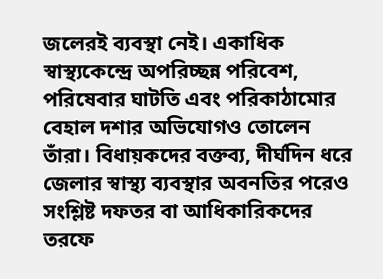জলেরই ব্যবস্থা নেই। একাধিক স্বাস্থ্যকেন্দ্রে অপরিচ্ছন্ন পরিবেশ, পরিষেবার ঘাটতি এবং পরিকাঠামোর বেহাল দশার অভিযোগও তোলেন তাঁরা। বিধায়কদের বক্তব্য, দীর্ঘদিন ধরে জেলার স্বাস্থ্য ব্যবস্থার অবনতির পরেও সংশ্লিষ্ট দফতর বা আধিকারিকদের তরফে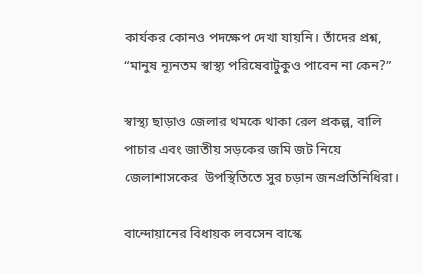কার্যকর কোনও পদক্ষেপ দেখা যায়নি। তাঁদের প্রশ্ন, “মানুষ ন্যূনতম স্বাস্থ্য পরিষেবাটুকুও পাবেন না কেন?”

স্বাস্থ্য ছাড়াও জেলার থমকে থাকা রেল প্রকল্প, বালি পাচার এবং জাতীয় সড়কের জমি জট নিয়ে জেলাশাসকের  উপস্থিতিতে সুর চড়ান জনপ্রতিনিধিরা।

বান্দোয়ানের বিধায়ক লবসেন বাস্কে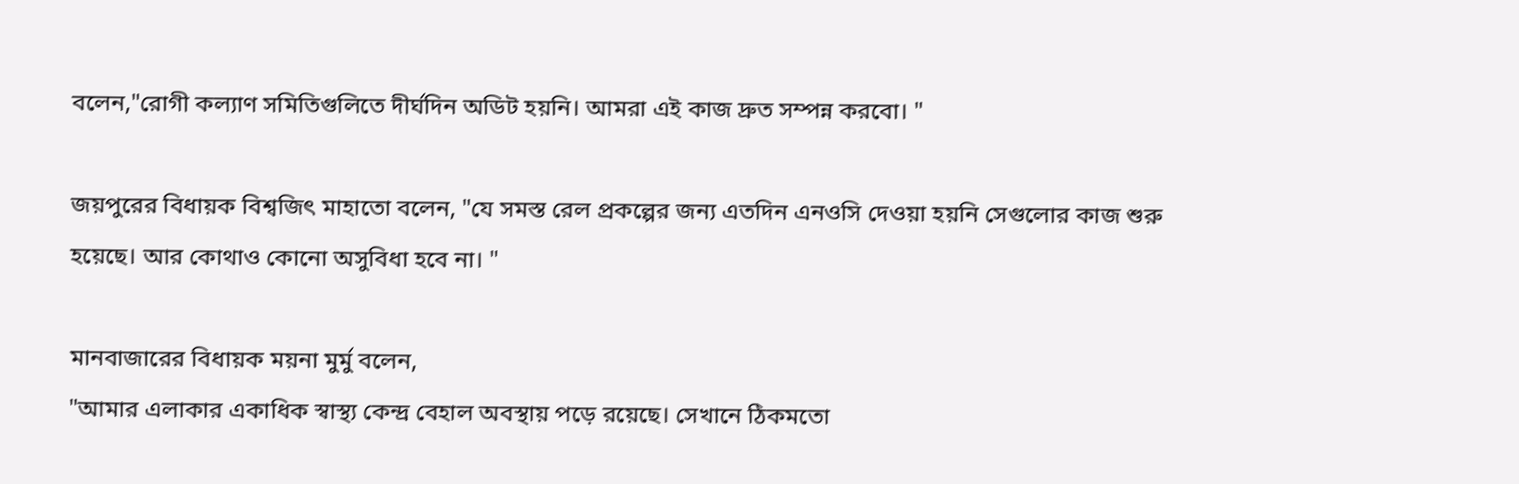বলেন,"রোগী কল্যাণ সমিতিগুলিতে দীর্ঘদিন অডিট হয়নি। আমরা এই কাজ দ্রুত সম্পন্ন করবো। "

জয়পুরের বিধায়ক বিশ্বজিৎ মাহাতো বলেন, "যে সমস্ত রেল প্রকল্পের জন্য এতদিন এনওসি দেওয়া হয়নি সেগুলোর কাজ শুরু হয়েছে। আর কোথাও কোনো অসুবিধা হবে না। "

মানবাজারের বিধায়ক ময়না মুর্মু বলেন,
"আমার এলাকার একাধিক স্বাস্থ্য কেন্দ্র বেহাল অবস্থায় পড়ে রয়েছে। সেখানে ঠিকমতো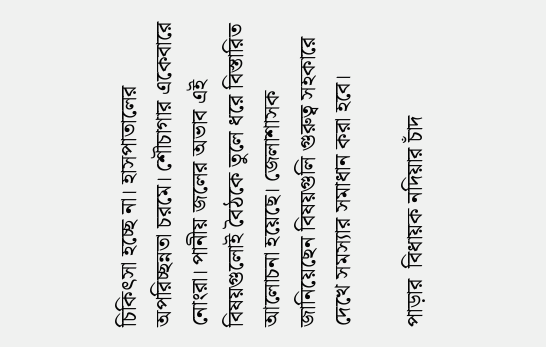চিকিৎসা হচ্ছে না। হাসপাতালের অপরিচ্ছন্নতা চরমে। শৌচাগার একেবারে নোংরা। পানীয় জলের অভাব এই বিষয়গুলোই বৈঠকে তুলে ধরে বিস্তারিত আলোচনা হয়েছে। জেলাশাসক জানিয়েছেন বিষয়গুলি গুরুত্ব সহকারে দেখে সমস্যার সমাধান করা হবে।

পাড়ার  বিধায়ক নদিয়ার চাঁদ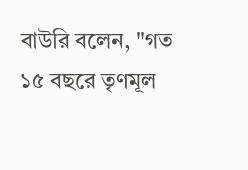বাউরি বলেন, "গত ১৫ বছরে তৃণমূল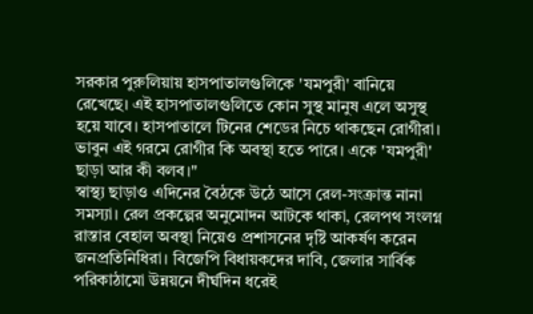সরকার পুরুলিয়ায় হাসপাতালগুলিকে 'যমপুরী' বানিয়ে রেখেছে। এই হাসপাতালগুলিতে কোন সুস্থ মানুষ এলে অসুস্থ হয়ে যাবে। হাসপাতালে টিনের শেডের নিচে থাকছেন রোগীরা। ভাবুন এই গরমে রোগীর কি অবস্থা হতে পারে। একে 'যমপুরী' ছাড়া আর কী বলব।"
স্বাস্থ্য ছাড়াও এদিনের বৈঠকে উঠে আসে রেল-সংক্রান্ত নানা সমস্যা। রেল প্রকল্পের অনুমোদন আটকে থাকা, রেলপথ সংলগ্ন রাস্তার বেহাল অবস্থা নিয়েও প্রশাসনের দৃষ্টি আকর্ষণ করেন জনপ্রতিনিধিরা। বিজেপি বিধায়কদের দাবি, জেলার সার্বিক পরিকাঠামো উন্নয়নে দীর্ঘদিন ধরেই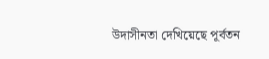উদাসীনতা দেখিয়েছে পূর্বতন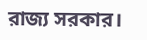রাজ্য সরকার।